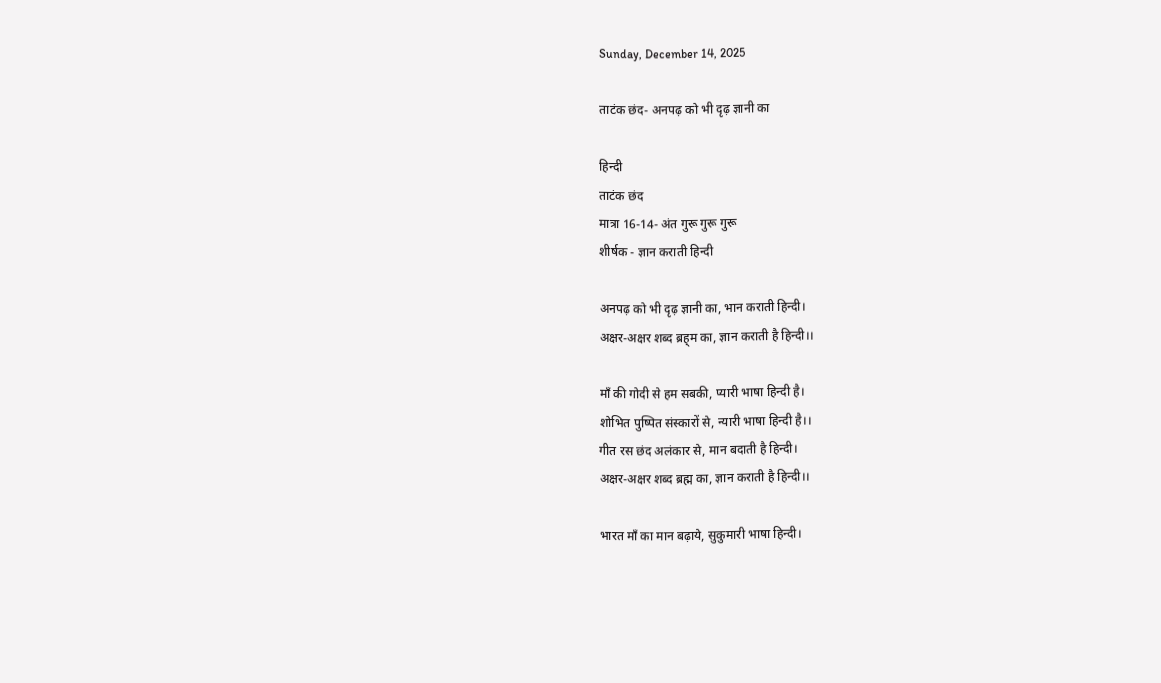Sunday, December 14, 2025

ताटंक छंद- अनपढ़ को भी दृढ़ ज्ञानी का

हिन्दी
ताटंक छंद
मात्रा 16-14- अंत गुरू गुरू गुरू
शीर्षक - ज्ञान कराती हिन्दी

अनपढ़ को भी दृढ़ ज्ञानी का, भान कराती हिन्दी।
अक्षर-अक्षर शब्द ब्रह‌्म का, ज्ञान कराती है हिन्दी।।

माँ की गोदी से हम सबकी, प्यारी भाषा हिन्दी है।
शोभित पुष्पित संस्कारों से, न्यारी भाषा हिन्दी है।।
गीत रस छंद अलंकार से, मान बदाती है हिन्दी।
अक्षर-अक्षर शब्द ब्रह्म का, ज्ञान कराती है हिन्दी।।

भारत माँ का मान बढ़ाये, सुकुमारी भाषा हिन्दी।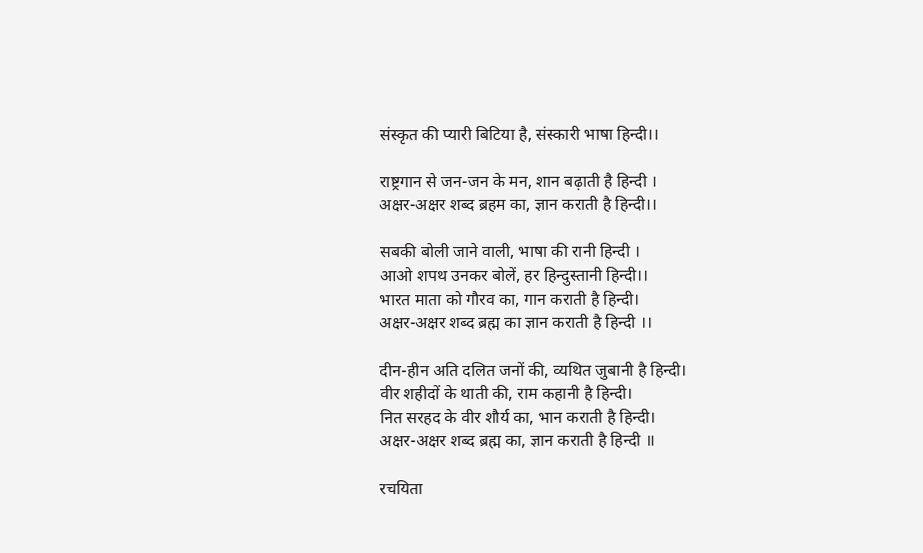संस्कृत की प्यारी बिटिया है, संस्कारी भाषा हिन्दी।।

राष्ट्र‌गान से जन-जन के मन, शान बढ़ाती है हिन्दी ।
अक्षर-अक्षर शब्द‌ ब्रहम का, ज्ञान कराती है हिन्दी।।

सबकी बोली जाने वाली, भाषा की रानी हिन्दी ।
आओ शपथ उनकर बोलें, हर हिन्दुस्तानी हिन्दी।।
भारत माता को गौरव का, गान कराती है हिन्दी।
अक्षर-अक्षर शब्द ब्रह्म का ज्ञान कराती है हिन्दी ।।

दीन-हीन अति दलित जनों की, व्यथित जुबानी है हिन्दी।
वीर शहीदों के थाती की, राम कहानी है हिन्दी।
नित सरहद के वीर शौर्य का, भान कराती है हिन्दी।
अक्षर-अक्षर शब्द ब्रह्म का, ज्ञान कराती है हिन्दी ॥

रचयिता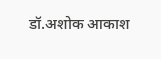डॉ.अशोक आकाश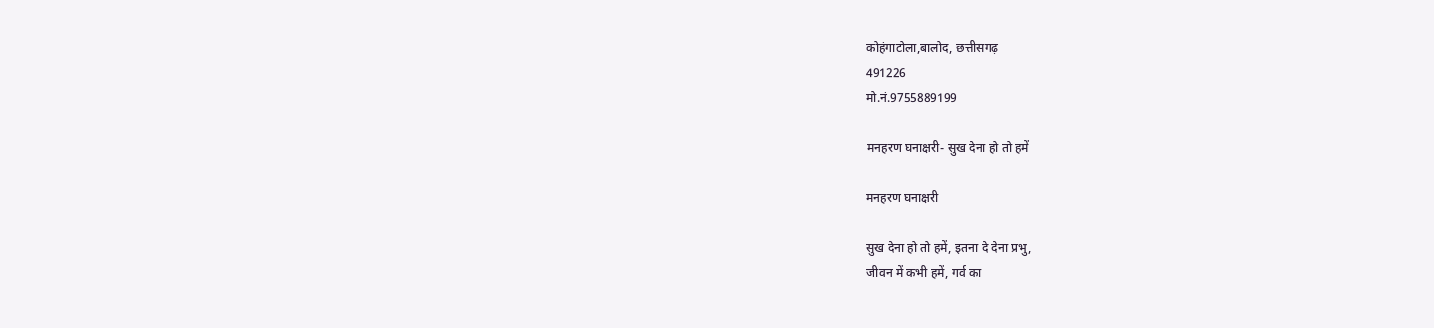कोहंगाटोला,बालोद, छत्तीसगढ़
491226
मो.नं.9755889199

मनहरण घनाक्षरी- सुख देना हो तो हमें

मनहरण घनाक्षरी

सुख देना हो तो हमें, इतना दे देना प्रभु,
जीवन में कभी हमें, गर्व का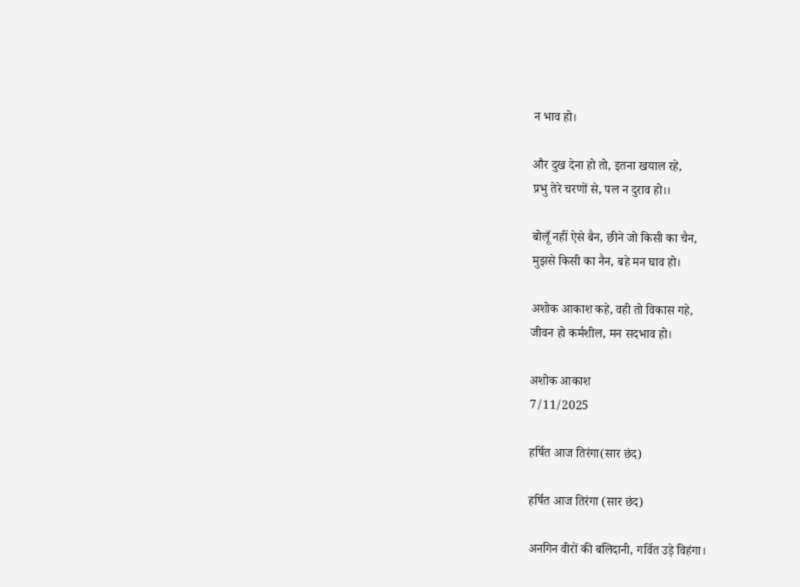न भाव हो।

और दुख देना हो तो, इतना खयाल रहे,
प्रभु तेरे चरणों से, पल न दुराव हो।।

बोलूँ नहीं ऐसे बैन, छीने जो किसी का चैन,
मुझसे किसी का नैन, बहे मन घाव हो।

अशोक आकाश कहे, वही तो विकास गहे,
जीवन हो कर्मशील, मन सदभाव हो।

अशोक आकाश
7/11/2025

हर्षित आज तिरंगा(सार छंद)

हर्षित आज तिरंगा (सार छंद)

अनगिन वीरों की बलिदानी, गर्वित उड़े विहंगा।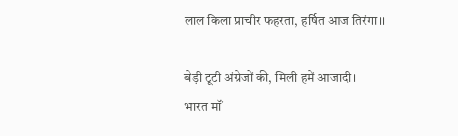लाल किला प्राचीर फहरता, हर्षित आज तिरंगा।।

बेड़ी टूटी अंग्रेजों की, मिली हमें आजादी।
भारत मॉं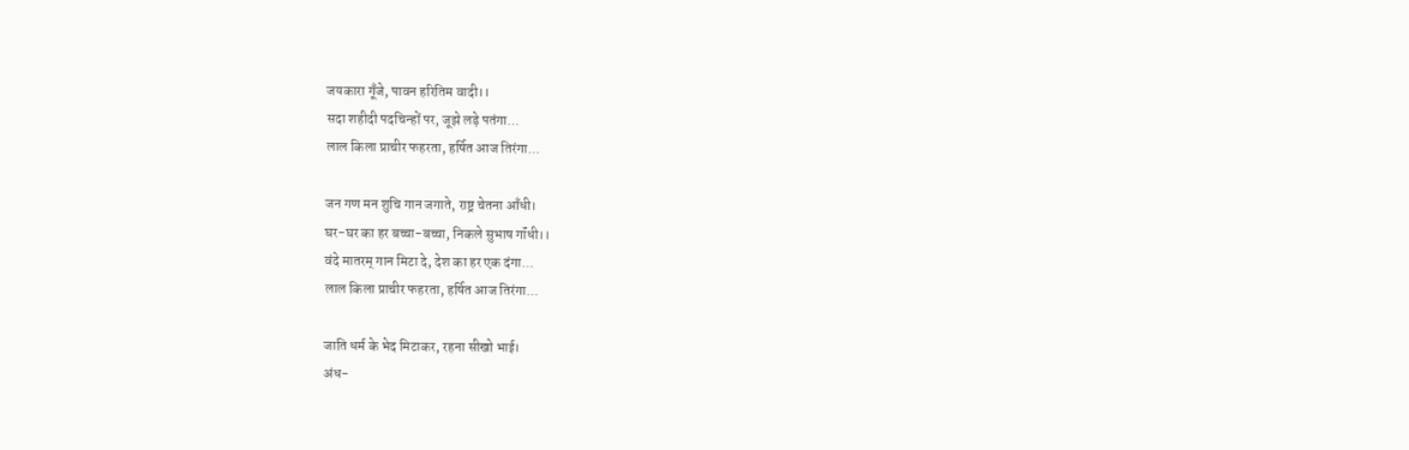जयकारा गूँजे, पावन हरितिम वादी।।
सदा शहीदी पदचिन्हों पर, जूझे लड़े पतंगा...
लाल किला प्राचीर फहरता, हर्षित आज तिरंगा...

जन गण मन शुचि गान जगाते, राष्ट्र चेतना आँधी।
घर-घर का हर बच्चा-बच्चा, निकले सुभाष गॉंधी।।
वंदे मातरम् गान मिटा दे, देश का हर एक दंगा...
लाल किला प्राचीर फहरता, हर्षित आज तिरंगा...

जाति धर्म के भेद मिटाकर, रहना सीखो भाई।
अंध-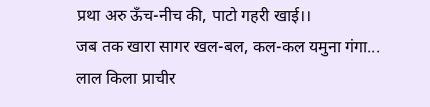प्रथा अरु ऊँच-नीच की, पाटो गहरी खाई।।
जब तक खारा सागर खल-बल, कल-कल यमुना गंगा...
लाल किला प्राचीर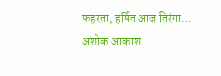फहरता, हर्षित आज तिरंगा...
अशोक आकाश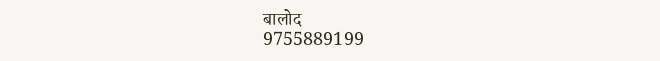बालोद
9755889199